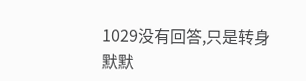1029没有回答,只是转身默默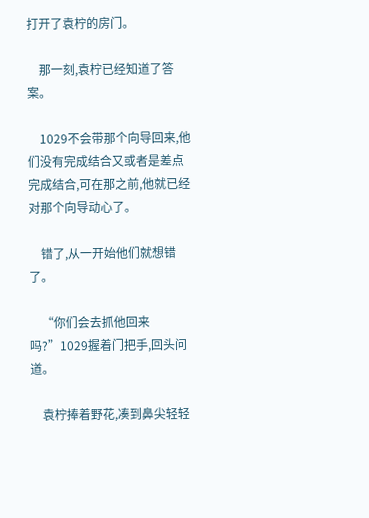打开了袁柠的房门。

    那一刻,袁柠已经知道了答案。

    1029不会带那个向导回来,他们没有完成结合又或者是差点完成结合,可在那之前,他就已经对那个向导动心了。

    错了,从一开始他们就想错了。

    “你们会去抓他回来吗?”1029握着门把手,回头问道。

    袁柠捧着野花,凑到鼻尖轻轻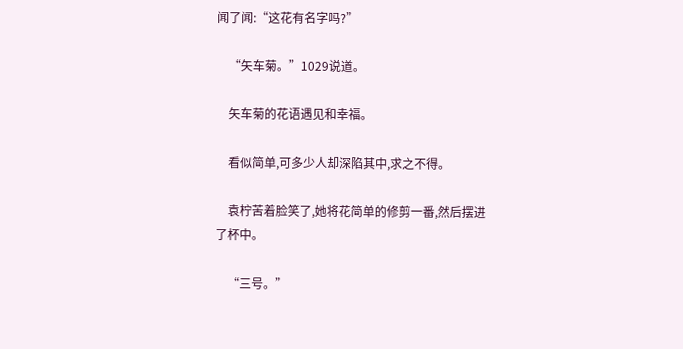闻了闻:“这花有名字吗?”

    “矢车菊。”1029说道。

    矢车菊的花语遇见和幸福。

    看似简单,可多少人却深陷其中,求之不得。

    袁柠苦着脸笑了,她将花简单的修剪一番,然后摆进了杯中。

    “三号。”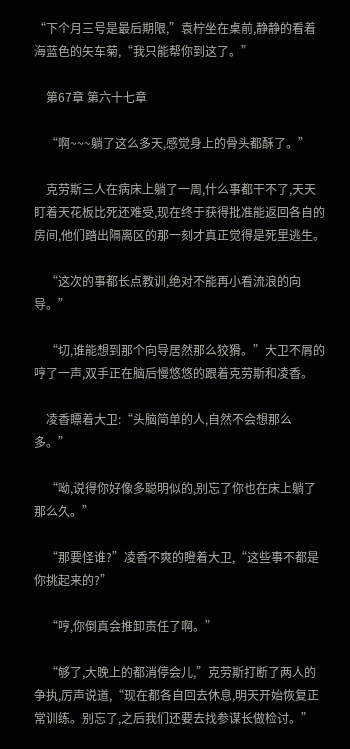“下个月三号是最后期限,”袁柠坐在桌前,静静的看着海蓝色的矢车菊,“我只能帮你到这了。”

    第67章 第六十七章

    “啊~~~躺了这么多天,感觉身上的骨头都酥了。”

    克劳斯三人在病床上躺了一周,什么事都干不了,天天盯着天花板比死还难受,现在终于获得批准能返回各自的房间,他们踏出隔离区的那一刻才真正觉得是死里逃生。

    “这次的事都长点教训,绝对不能再小看流浪的向导。”

    “切,谁能想到那个向导居然那么狡猾。”大卫不屑的哼了一声,双手正在脑后慢悠悠的跟着克劳斯和凌香。

    凌香瞟着大卫:“头脑简单的人,自然不会想那么多。”

    “呦,说得你好像多聪明似的,别忘了你也在床上躺了那么久。”

    “那要怪谁?”凌香不爽的瞪着大卫,“这些事不都是你挑起来的?”

    “哼,你倒真会推卸责任了啊。”

    “够了,大晚上的都消停会儿,”克劳斯打断了两人的争执,厉声说道,“现在都各自回去休息,明天开始恢复正常训练。别忘了,之后我们还要去找参谋长做检讨。”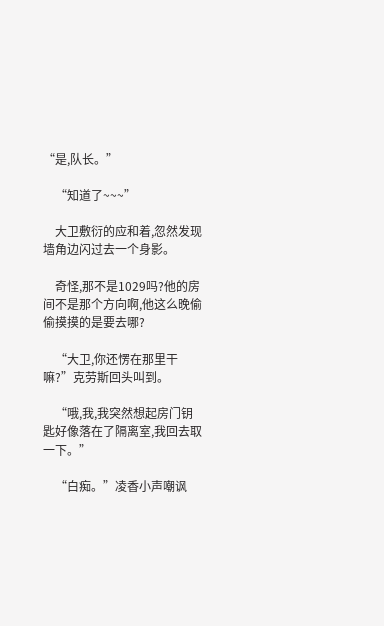“是,队长。”

    “知道了~~~”

    大卫敷衍的应和着,忽然发现墙角边闪过去一个身影。

    奇怪,那不是1029吗?他的房间不是那个方向啊,他这么晚偷偷摸摸的是要去哪?

    “大卫,你还愣在那里干嘛?”克劳斯回头叫到。

    “哦,我,我突然想起房门钥匙好像落在了隔离室,我回去取一下。”

    “白痴。”凌香小声嘲讽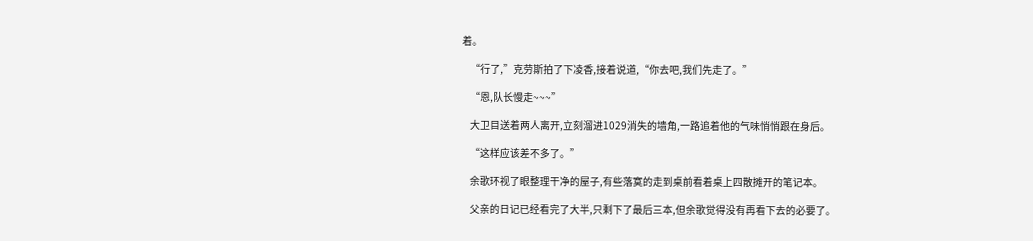着。

    “行了,”克劳斯拍了下凌香,接着说道,“你去吧,我们先走了。”

    “恩,队长慢走~~~”

    大卫目送着两人离开,立刻溜进1029消失的墙角,一路追着他的气味悄悄跟在身后。

    “这样应该差不多了。”

    余歌环视了眼整理干净的屋子,有些落寞的走到桌前看着桌上四散摊开的笔记本。

    父亲的日记已经看完了大半,只剩下了最后三本,但余歌觉得没有再看下去的必要了。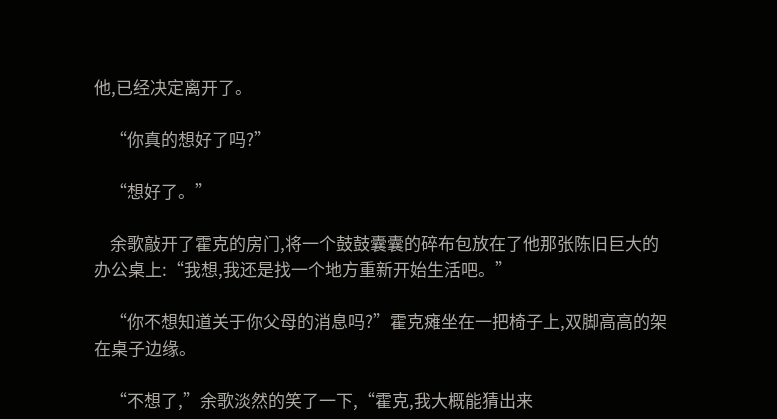他,已经决定离开了。

    “你真的想好了吗?”

    “想好了。”

    余歌敲开了霍克的房门,将一个鼓鼓囊囊的碎布包放在了他那张陈旧巨大的办公桌上:“我想,我还是找一个地方重新开始生活吧。”

    “你不想知道关于你父母的消息吗?”霍克瘫坐在一把椅子上,双脚高高的架在桌子边缘。

    “不想了,”余歌淡然的笑了一下,“霍克,我大概能猜出来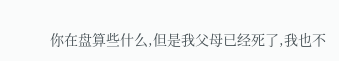你在盘算些什么,但是我父母已经死了,我也不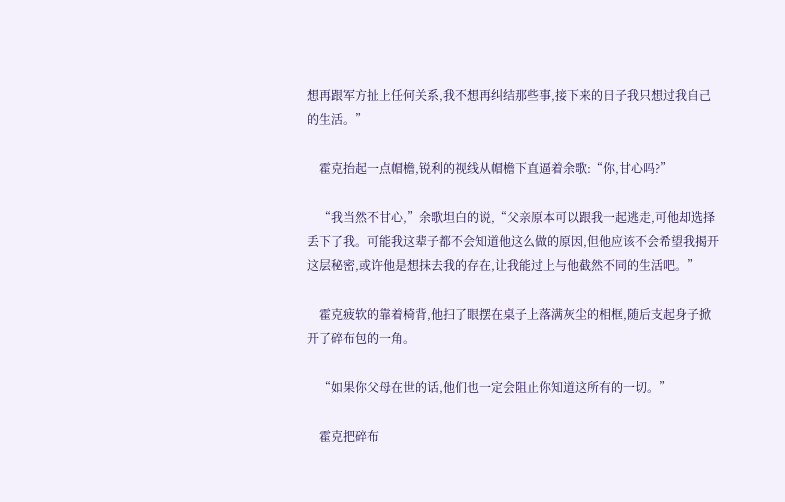想再跟军方扯上任何关系,我不想再纠结那些事,接下来的日子我只想过我自己的生活。”

    霍克抬起一点帽檐,锐利的视线从帽檐下直逼着余歌:“你,甘心吗?”

    “我当然不甘心,”余歌坦白的说,“父亲原本可以跟我一起逃走,可他却选择丢下了我。可能我这辈子都不会知道他这么做的原因,但他应该不会希望我揭开这层秘密,或许他是想抹去我的存在,让我能过上与他截然不同的生活吧。”

    霍克疲软的靠着椅背,他扫了眼摆在桌子上落满灰尘的相框,随后支起身子掀开了碎布包的一角。

    “如果你父母在世的话,他们也一定会阻止你知道这所有的一切。”

    霍克把碎布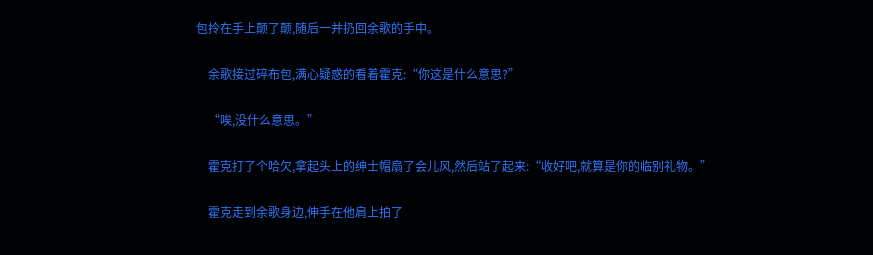包拎在手上颠了颠,随后一并扔回余歌的手中。

    余歌接过碎布包,满心疑惑的看着霍克:“你这是什么意思?”

    “唉,没什么意思。”

    霍克打了个哈欠,拿起头上的绅士帽扇了会儿风,然后站了起来:“收好吧,就算是你的临别礼物。”

    霍克走到余歌身边,伸手在他肩上拍了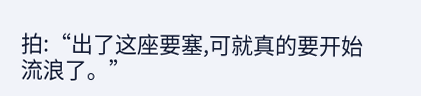拍:“出了这座要塞,可就真的要开始流浪了。”